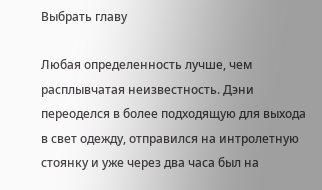Выбрать главу

Любая определенность лучше, чем расплывчатая неизвестность. Дэни переоделся в более подходящую для выхода в свет одежду, отправился на интролетную стоянку и уже через два часа был на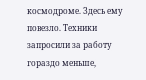космодроме. Здесь ему повезло. Техники запросили за работу гораздо меньше,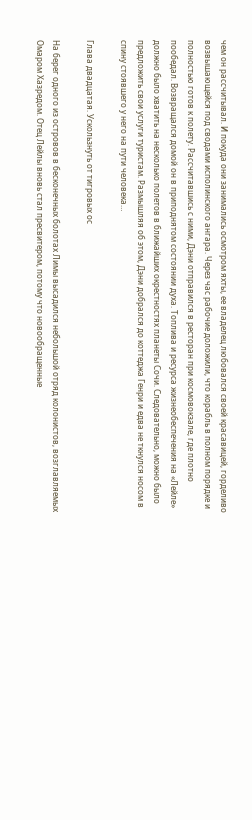чем он рассчитывал. И покуда они занимались осмотром яхты, ее владелец любовался своей красавицей, горделиво возвышающейся под сводами исполинского ангара. Через час рабочие доложили, что корабль в полном порядке и полностью готов к полету. Рассчитавшись с ними, Дэни отправился в ресторан при космовокзале, где плотно пообедал. Возвращался домой он в приподнятом состоянии духа. Топлива и ресурса жизнеобеспечения на «Лейле» должно было хватить на несколько полетов в ближайших окрестностях планеты Сочи. Следовательно, можно было предложить свои услуги туристам. Размышляя об этом, Дэни добрался до коттеджа Генри и едва не ткнулся носом в спину стоявшего у него на пути человека…

Глава двадцатая. Ускользнуть от тигровых ос

На берег одного из островов в бесконечных болотах Лимы высадился небольшой отряд колонистов, возглавляемых Омаром Хазредом. Отец Лейлы вновь стал пресвитером, потому что новообращенные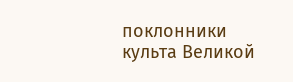поклонники культа Великой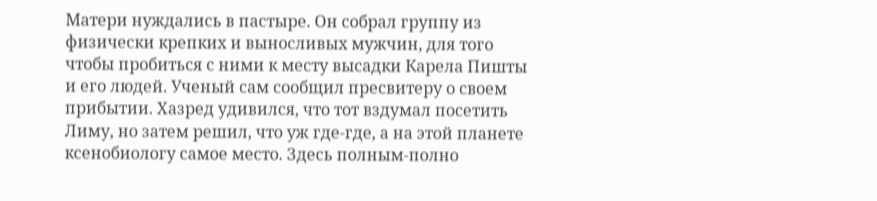Матери нуждались в пастыре. Он собрал группу из физически крепких и выносливых мужчин, для того чтобы пробиться с ними к месту высадки Карела Пишты и его людей. Ученый сам сообщил пресвитеру о своем прибытии. Хазред удивился, что тот вздумал посетить Лиму, но затем решил, что уж где-где, а на этой планете ксенобиологу самое место. Здесь полным-полно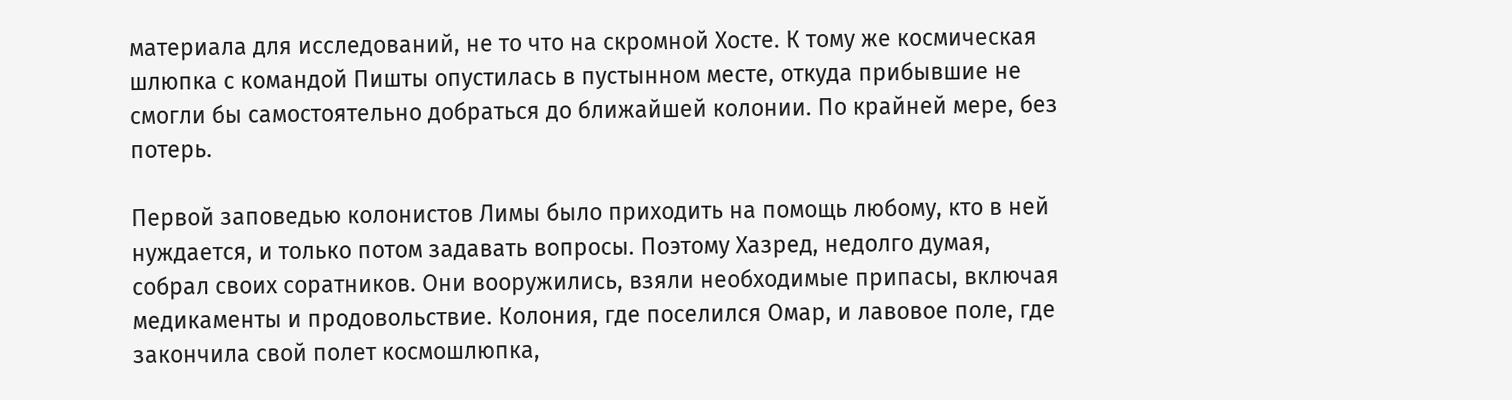материала для исследований, не то что на скромной Хосте. К тому же космическая шлюпка с командой Пишты опустилась в пустынном месте, откуда прибывшие не смогли бы самостоятельно добраться до ближайшей колонии. По крайней мере, без потерь.

Первой заповедью колонистов Лимы было приходить на помощь любому, кто в ней нуждается, и только потом задавать вопросы. Поэтому Хазред, недолго думая, собрал своих соратников. Они вооружились, взяли необходимые припасы, включая медикаменты и продовольствие. Колония, где поселился Омар, и лавовое поле, где закончила свой полет космошлюпка,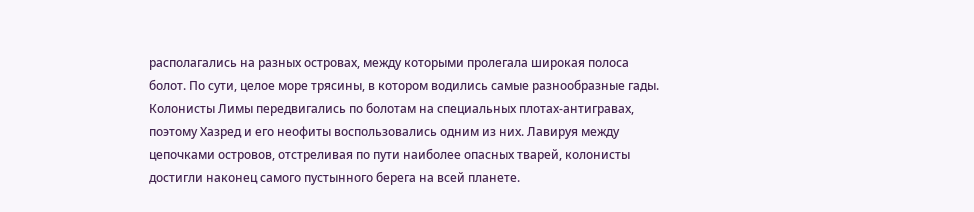располагались на разных островах, между которыми пролегала широкая полоса болот. По сути, целое море трясины, в котором водились самые разнообразные гады. Колонисты Лимы передвигались по болотам на специальных плотах-антигравах, поэтому Хазред и его неофиты воспользовались одним из них. Лавируя между цепочками островов, отстреливая по пути наиболее опасных тварей, колонисты достигли наконец самого пустынного берега на всей планете.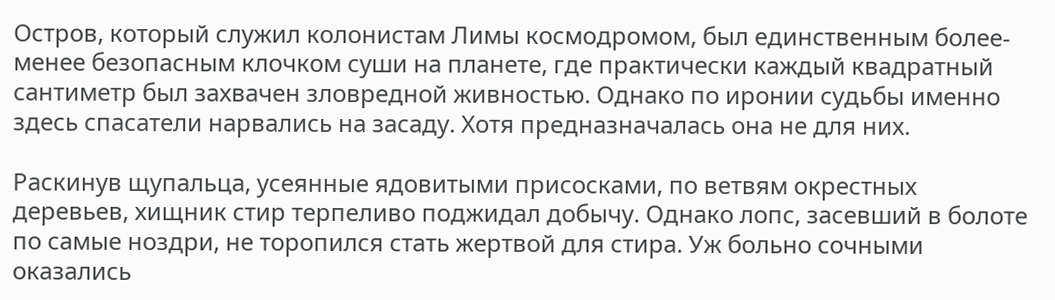Остров, который служил колонистам Лимы космодромом, был единственным более-менее безопасным клочком суши на планете, где практически каждый квадратный сантиметр был захвачен зловредной живностью. Однако по иронии судьбы именно здесь спасатели нарвались на засаду. Хотя предназначалась она не для них.

Раскинув щупальца, усеянные ядовитыми присосками, по ветвям окрестных деревьев, хищник стир терпеливо поджидал добычу. Однако лопс, засевший в болоте по самые ноздри, не торопился стать жертвой для стира. Уж больно сочными оказались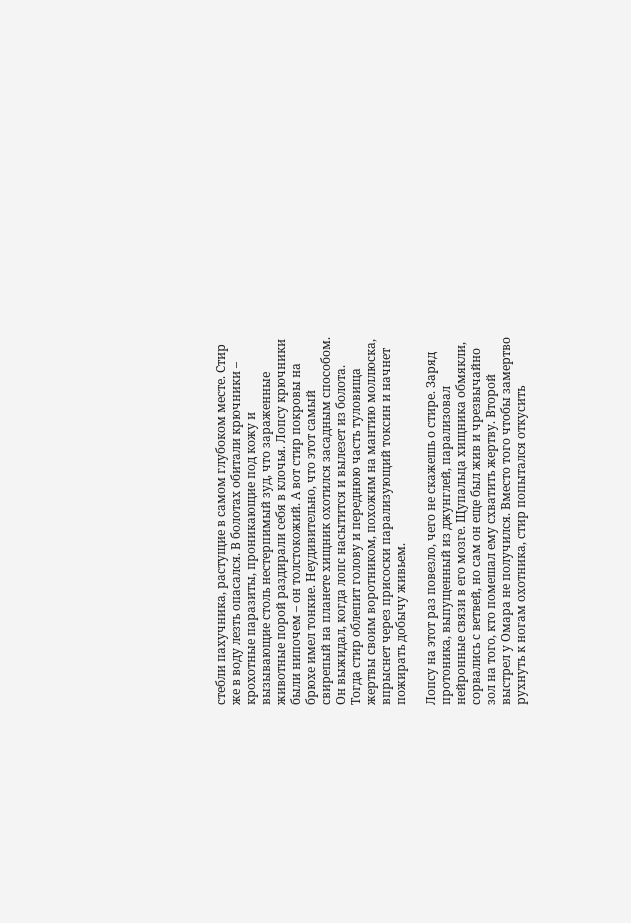стебли пахучника, растущие в самом глубоком месте. Стир же в воду лезть опасался. В болотах обитали крючники – крохотные паразиты, проникающие под кожу и вызывающие столь нестерпимый зуд, что зараженные животные порой раздирали себя в клочья. Лопсу крючники были нипочем – он толстокожий. А вот стир покровы на брюхе имел тонкие. Неудивительно, что этот самый свирепый на планете хищник охотился засадным способом. Он выжидал, когда лопс насытится и вылезет из болота. Тогда стир облепит голову и переднюю часть туловища жертвы своим воротником, похожим на мантию моллюска, впрыснет через присоски парализующий токсин и начнет пожирать добычу живьем.

Лопсу на этот раз повезло, чего не скажешь о стире. Заряд протоника, выпущенный из джунглей, парализовал нейронные связи в его мозге. Щупальца хищника обмякли, сорвались с ветвей, но сам он еще был жив и чрезвычайно зол на того, кто помешал ему схватить жертву. Второй выстрел у Омара не получился. Вместо того чтобы замертво рухнуть к ногам охотника, стир попытался откусить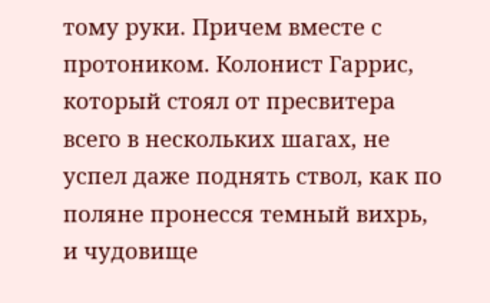тому руки. Причем вместе с протоником. Колонист Гаррис, который стоял от пресвитера всего в нескольких шагах, не успел даже поднять ствол, как по поляне пронесся темный вихрь, и чудовище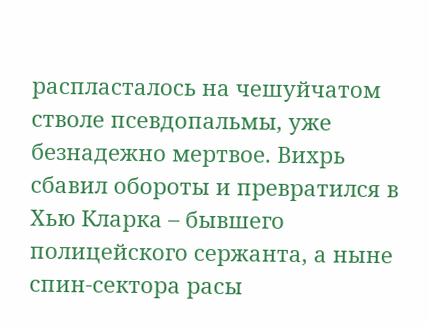распласталось на чешуйчатом стволе псевдопальмы, уже безнадежно мертвое. Вихрь сбавил обороты и превратился в Хью Кларка – бывшего полицейского сержанта, а ныне спин-сектора расы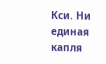Кси. Ни единая капля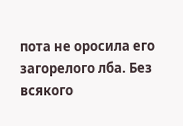пота не оросила его загорелого лба. Без всякого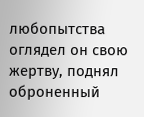любопытства оглядел он свою жертву, поднял оброненный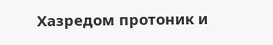Хазредом протоник и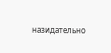назидательно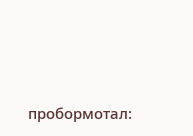пробормотал: